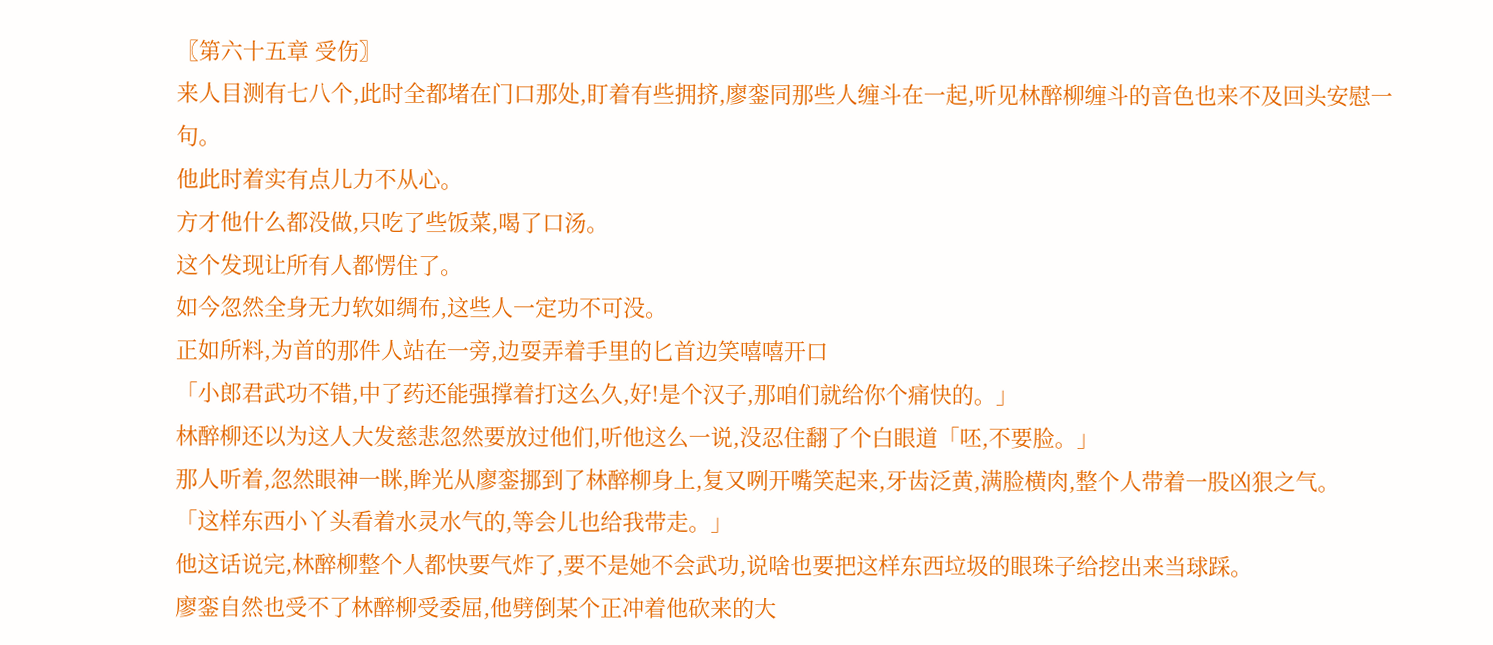〖第六十五章 受伤〗
来人目测有七八个,此时全都堵在门口那处,盯着有些拥挤,廖銮同那些人缠斗在一起,听见林醉柳缠斗的音色也来不及回头安慰一句。
他此时着实有点儿力不从心。
方才他什么都没做,只吃了些饭菜,喝了口汤。
这个发现让所有人都愣住了。
如今忽然全身无力软如绸布,这些人一定功不可没。
正如所料,为首的那件人站在一旁,边耍弄着手里的匕首边笑嘻嘻开口
「小郎君武功不错,中了药还能强撑着打这么久,好!是个汉子,那咱们就给你个痛快的。」
林醉柳还以为这人大发慈悲忽然要放过他们,听他这么一说,没忍住翻了个白眼道「呸,不要脸。」
那人听着,忽然眼神一眯,眸光从廖銮挪到了林醉柳身上,复又咧开嘴笑起来,牙齿泛黄,满脸横肉,整个人带着一股凶狠之气。
「这样东西小丫头看着水灵水气的,等会儿也给我带走。」
他这话说完,林醉柳整个人都快要气炸了,要不是她不会武功,说啥也要把这样东西垃圾的眼珠子给挖出来当球踩。
廖銮自然也受不了林醉柳受委屈,他劈倒某个正冲着他砍来的大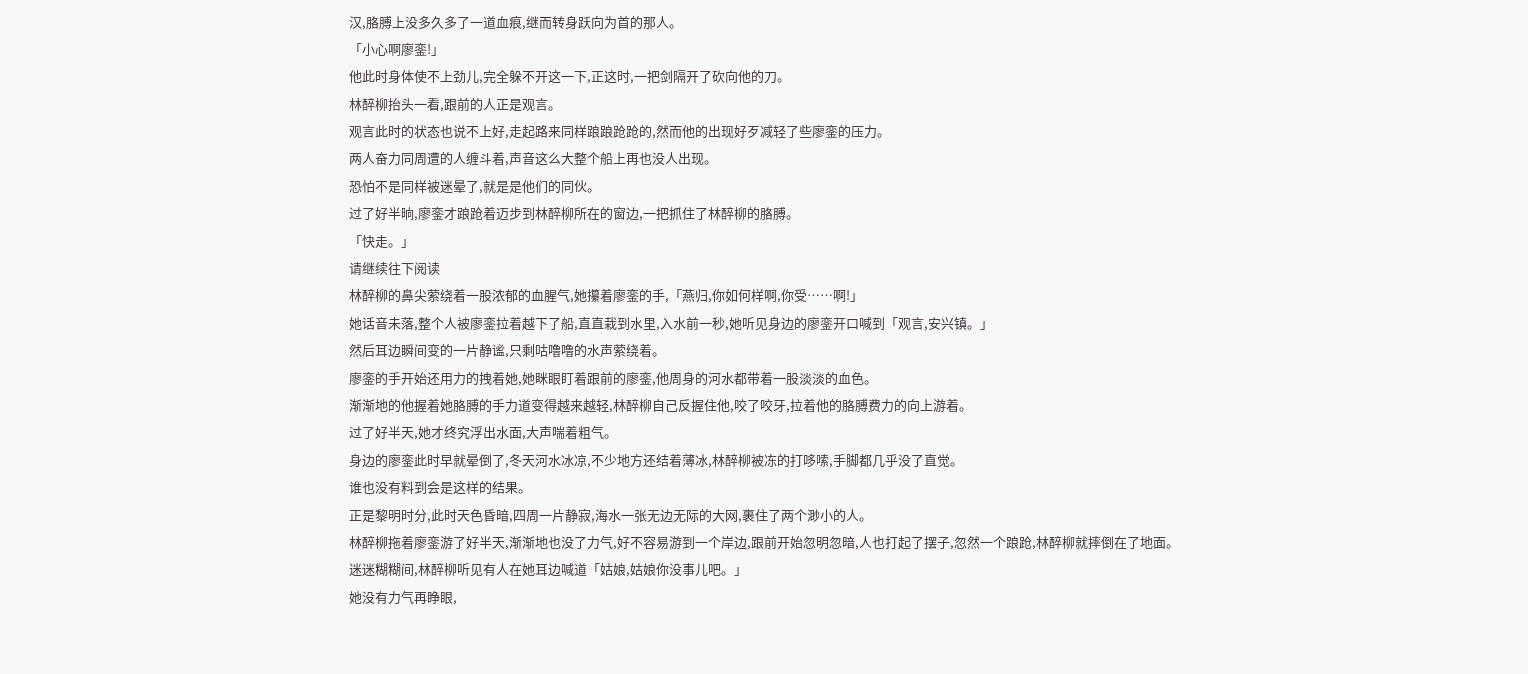汉,胳膊上没多久多了一道血痕,继而转身跃向为首的那人。
「小心啊廖銮!」
他此时身体使不上劲儿,完全躲不开这一下,正这时,一把剑隔开了砍向他的刀。
林醉柳抬头一看,跟前的人正是观言。
观言此时的状态也说不上好,走起路来同样踉踉跄跄的,然而他的出现好歹减轻了些廖銮的压力。
两人奋力同周遭的人缠斗着,声音这么大整个船上再也没人出现。
恐怕不是同样被迷晕了,就是是他们的同伙。
过了好半晌,廖銮才踉跄着迈步到林醉柳所在的窗边,一把抓住了林醉柳的胳膊。
「快走。」
请继续往下阅读
林醉柳的鼻尖萦绕着一股浓郁的血腥气,她攥着廖銮的手,「燕归,你如何样啊,你受……啊!」
她话音未落,整个人被廖銮拉着越下了船,直直栽到水里,入水前一秒,她听见身边的廖銮开口喊到「观言,安兴镇。」
然后耳边瞬间变的一片静谧,只剩咕噜噜的水声萦绕着。
廖銮的手开始还用力的拽着她,她眯眼盯着跟前的廖銮,他周身的河水都带着一股淡淡的血色。
渐渐地的他握着她胳膊的手力道变得越来越轻,林醉柳自己反握住他,咬了咬牙,拉着他的胳膊费力的向上游着。
过了好半天,她才终究浮出水面,大声喘着粗气。
身边的廖銮此时早就晕倒了,冬天河水冰凉,不少地方还结着薄冰,林醉柳被冻的打哆嗦,手脚都几乎没了直觉。
谁也没有料到会是这样的结果。
正是黎明时分,此时天色昏暗,四周一片静寂,海水一张无边无际的大网,裹住了两个渺小的人。
林醉柳拖着廖銮游了好半天,渐渐地也没了力气,好不容易游到一个岸边,跟前开始忽明忽暗,人也打起了摆子,忽然一个踉跄,林醉柳就摔倒在了地面。
迷迷糊糊间,林醉柳听见有人在她耳边喊道「姑娘,姑娘你没事儿吧。」
她没有力气再睁眼,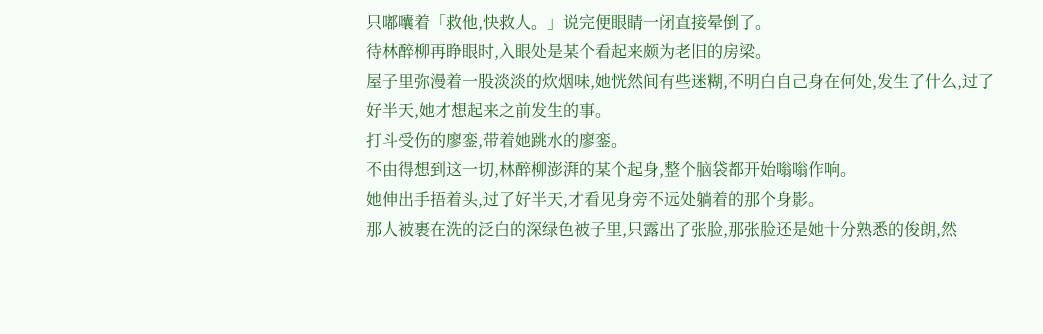只嘟囔着「救他,快救人。」说完便眼睛一闭直接晕倒了。
待林醉柳再睁眼时,入眼处是某个看起来颇为老旧的房梁。
屋子里弥漫着一股淡淡的炊烟味,她恍然间有些迷糊,不明白自己身在何处,发生了什么,过了好半天,她才想起来之前发生的事。
打斗受伤的廖銮,带着她跳水的廖銮。
不由得想到这一切,林醉柳澎湃的某个起身,整个脑袋都开始嗡嗡作响。
她伸出手捂着头,过了好半天,才看见身旁不远处躺着的那个身影。
那人被裹在洗的泛白的深绿色被子里,只露出了张脸,那张脸还是她十分熟悉的俊朗,然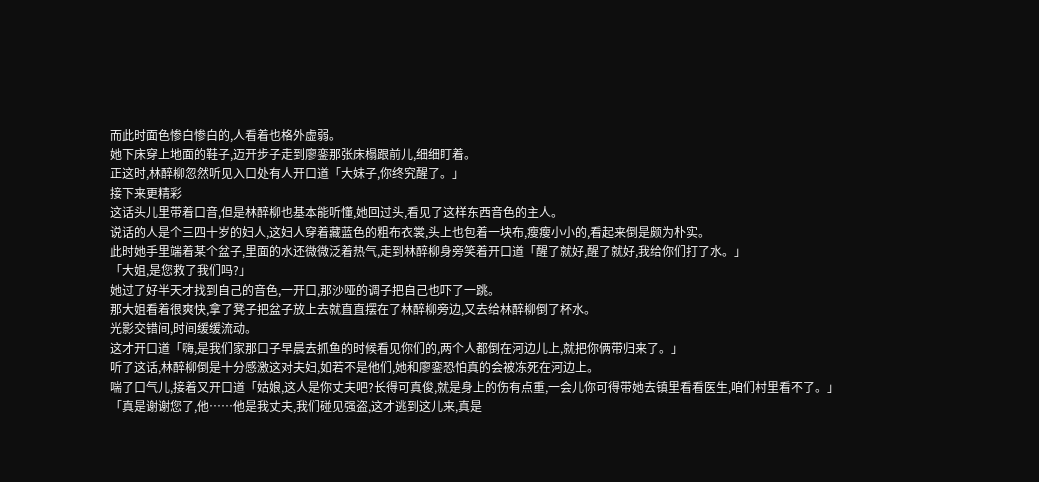而此时面色惨白惨白的,人看着也格外虚弱。
她下床穿上地面的鞋子,迈开步子走到廖銮那张床榻跟前儿,细细盯着。
正这时,林醉柳忽然听见入口处有人开口道「大妹子,你终究醒了。」
接下来更精彩
这话头儿里带着口音,但是林醉柳也基本能听懂,她回过头,看见了这样东西音色的主人。
说话的人是个三四十岁的妇人,这妇人穿着藏蓝色的粗布衣裳,头上也包着一块布,瘦瘦小小的,看起来倒是颇为朴实。
此时她手里端着某个盆子,里面的水还微微泛着热气,走到林醉柳身旁笑着开口道「醒了就好,醒了就好,我给你们打了水。」
「大姐,是您救了我们吗?」
她过了好半天才找到自己的音色,一开口,那沙哑的调子把自己也吓了一跳。
那大姐看着很爽快,拿了凳子把盆子放上去就直直摆在了林醉柳旁边,又去给林醉柳倒了杯水。
光影交错间,时间缓缓流动。
这才开口道「嗨,是我们家那口子早晨去抓鱼的时候看见你们的,两个人都倒在河边儿上,就把你俩带归来了。」
听了这话,林醉柳倒是十分感激这对夫妇,如若不是他们,她和廖銮恐怕真的会被冻死在河边上。
喘了口气儿,接着又开口道「姑娘,这人是你丈夫吧?长得可真俊,就是身上的伤有点重,一会儿你可得带她去镇里看看医生,咱们村里看不了。」
「真是谢谢您了,他……他是我丈夫,我们碰见强盗,这才逃到这儿来,真是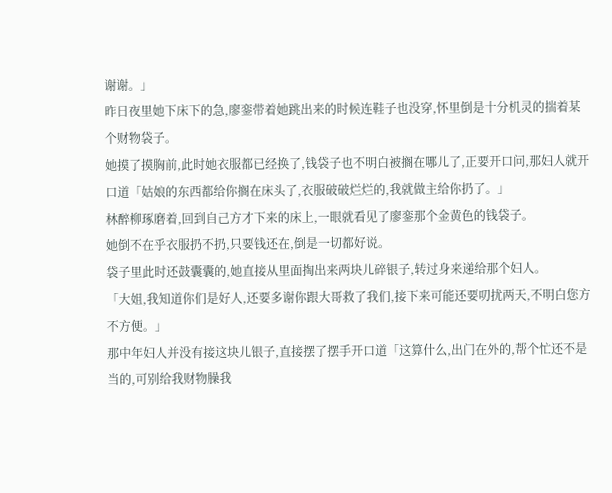谢谢。」
昨日夜里她下床下的急,廖銮带着她跳出来的时候连鞋子也没穿,怀里倒是十分机灵的揣着某个财物袋子。
她摸了摸胸前,此时她衣服都已经换了,钱袋子也不明白被搁在哪儿了,正要开口问,那妇人就开口道「姑娘的东西都给你搁在床头了,衣服破破烂烂的,我就做主给你扔了。」
林醉柳琢磨着,回到自己方才下来的床上,一眼就看见了廖銮那个金黄色的钱袋子。
她倒不在乎衣服扔不扔,只要钱还在,倒是一切都好说。
袋子里此时还鼓囊囊的,她直接从里面掏出来两块儿碎银子,转过身来递给那个妇人。
「大姐,我知道你们是好人,还要多谢你跟大哥救了我们,接下来可能还要叨扰两天,不明白您方不方便。」
那中年妇人并没有接这块儿银子,直接摆了摆手开口道「这算什么,出门在外的,帮个忙还不是当的,可别给我财物臊我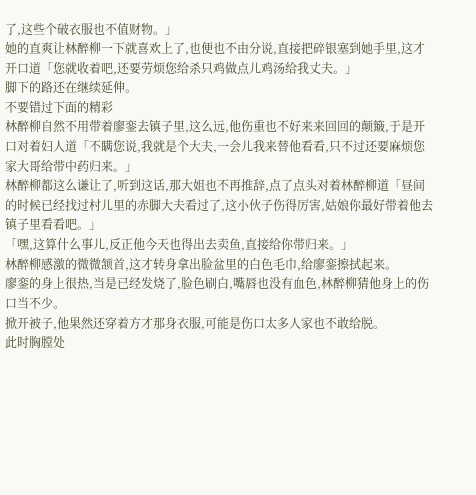了,这些个破衣服也不值财物。」
她的直爽让林醉柳一下就喜欢上了,也便也不由分说,直接把碎银塞到她手里,这才开口道「您就收着吧,还要劳烦您给杀只鸡做点儿鸡汤给我丈夫。」
脚下的路还在继续延伸。
不要错过下面的精彩
林醉柳自然不用带着廖銮去镇子里,这么远,他伤重也不好来来回回的颠簸,于是开口对着妇人道「不瞒您说,我就是个大夫,一会儿我来替他看看,只不过还要麻烦您家大哥给带中药归来。」
林醉柳都这么谦让了,听到这话,那大姐也不再推辞,点了点头对着林醉柳道「昼间的时候已经找过村儿里的赤脚大夫看过了,这小伙子伤得厉害,姑娘你最好带着他去镇子里看看吧。」
「嘿,这算什么事儿,反正他今天也得出去卖鱼,直接给你带归来。」
林醉柳感激的微微颔首,这才转身拿出脸盆里的白色毛巾,给廖銮擦拭起来。
廖銮的身上很热,当是已经发烧了,脸色刷白,嘴唇也没有血色,林醉柳猜他身上的伤口当不少。
掀开被子,他果然还穿着方才那身衣服,可能是伤口太多人家也不敢给脱。
此时胸膛处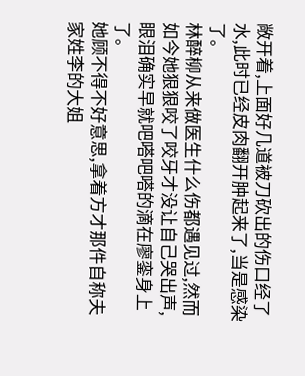敞开着,上面好几道被刀砍出的伤口经了水,此时已经皮肉翻开肿起来了,当是感染了。
林醉柳从来做医生什么伤都遇见过,然而如今她狠狠咬了咬牙才没让自己哭出声,眼泪确实早就吧嗒吧嗒的滴在廖銮身上了。
她顾不得不好意思,拿着方才那件自称夫家姓李的大姐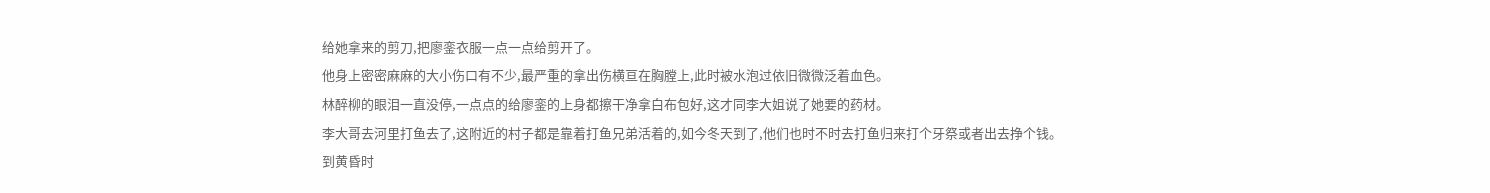给她拿来的剪刀,把廖銮衣服一点一点给剪开了。
他身上密密麻麻的大小伤口有不少,最严重的拿出伤横亘在胸膛上,此时被水泡过依旧微微泛着血色。
林醉柳的眼泪一直没停,一点点的给廖銮的上身都擦干净拿白布包好,这才同李大姐说了她要的药材。
李大哥去河里打鱼去了,这附近的村子都是靠着打鱼兄弟活着的,如今冬天到了,他们也时不时去打鱼归来打个牙祭或者出去挣个钱。
到黄昏时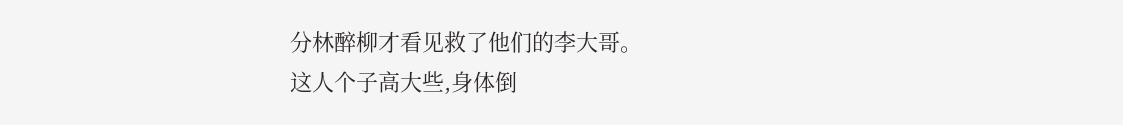分林醉柳才看见救了他们的李大哥。
这人个子高大些,身体倒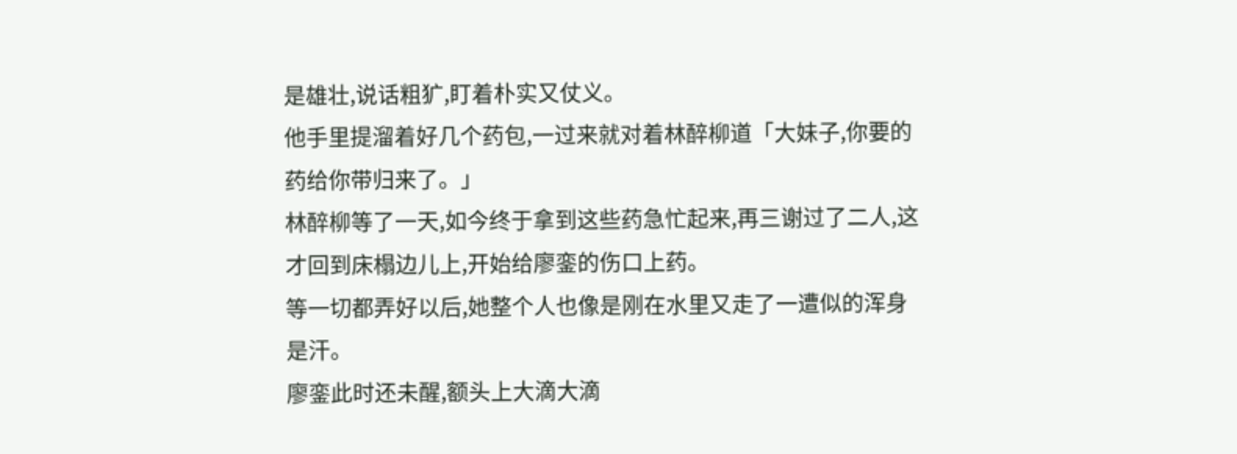是雄壮,说话粗犷,盯着朴实又仗义。
他手里提溜着好几个药包,一过来就对着林醉柳道「大妹子,你要的药给你带归来了。」
林醉柳等了一天,如今终于拿到这些药急忙起来,再三谢过了二人,这才回到床榻边儿上,开始给廖銮的伤口上药。
等一切都弄好以后,她整个人也像是刚在水里又走了一遭似的浑身是汗。
廖銮此时还未醒,额头上大滴大滴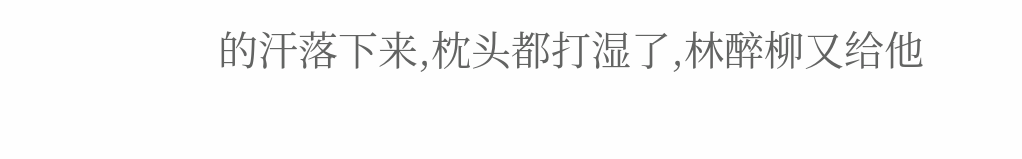的汗落下来,枕头都打湿了,林醉柳又给他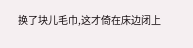换了块儿毛巾,这才倚在床边闭上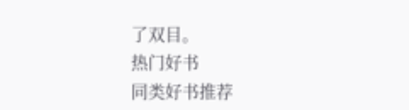了双目。
热门好书
同类好书推荐